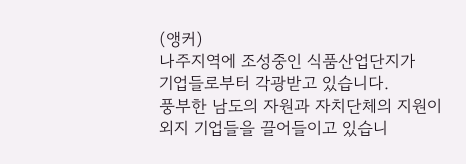(앵커)
나주지역에 조성중인 식품산업단지가
기업들로부터 각광받고 있습니다.
풍부한 남도의 자원과 자치단체의 지원이
외지 기업들을 끌어들이고 있습니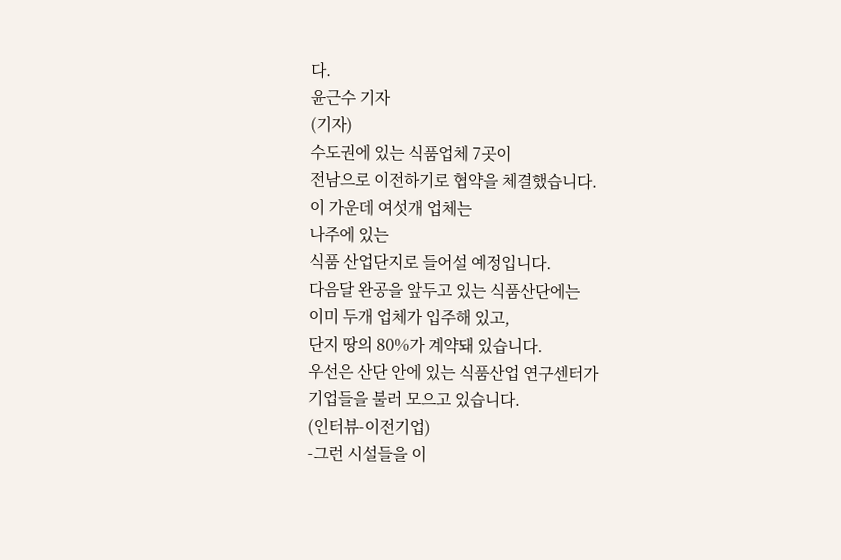다.
윤근수 기자
(기자)
수도권에 있는 식품업체 7곳이
전남으로 이전하기로 협약을 체결했습니다.
이 가운데 여섯개 업체는
나주에 있는
식품 산업단지로 들어설 예정입니다.
다음달 완공을 앞두고 있는 식품산단에는
이미 두개 업체가 입주해 있고,
단지 땅의 80%가 계약돼 있습니다.
우선은 산단 안에 있는 식품산업 연구센터가
기업들을 불러 모으고 있습니다.
(인터뷰-이전기업)
-그런 시설들을 이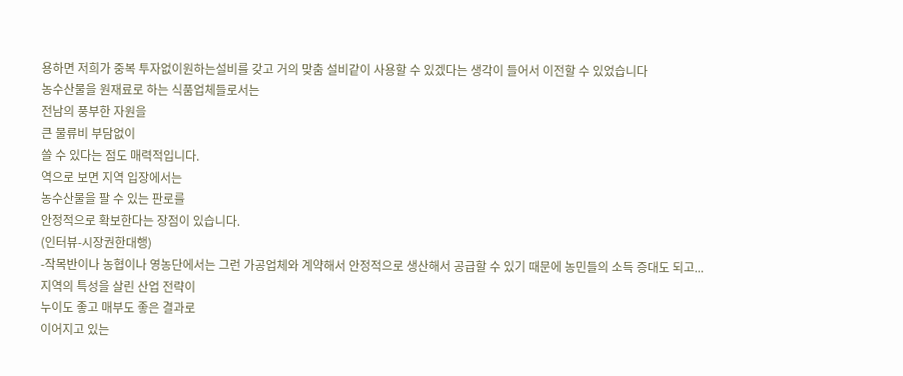용하면 저희가 중복 투자없이원하는설비를 갖고 거의 맞춤 설비같이 사용할 수 있겠다는 생각이 들어서 이전할 수 있었습니다
농수산물을 원재료로 하는 식품업체들로서는
전남의 풍부한 자원을
큰 물류비 부담없이
쓸 수 있다는 점도 매력적입니다.
역으로 보면 지역 입장에서는
농수산물을 팔 수 있는 판로를
안정적으로 확보한다는 장점이 있습니다.
(인터뷰-시장권한대행)
-작목반이나 농협이나 영농단에서는 그런 가공업체와 계약해서 안정적으로 생산해서 공급할 수 있기 때문에 농민들의 소득 증대도 되고...
지역의 특성을 살린 산업 전략이
누이도 좋고 매부도 좋은 결과로
이어지고 있는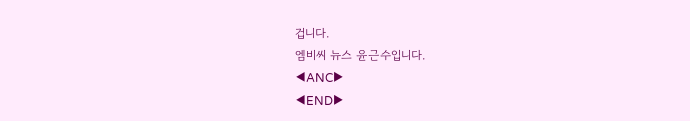겁니다.
엠비씨 뉴스 윤근수입니다.
◀ANC▶
◀END▶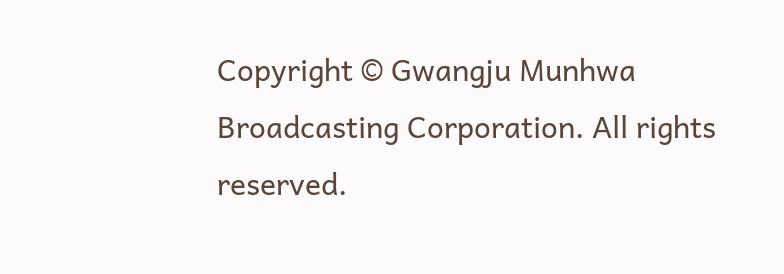Copyright © Gwangju Munhwa Broadcasting Corporation. All rights reserved.